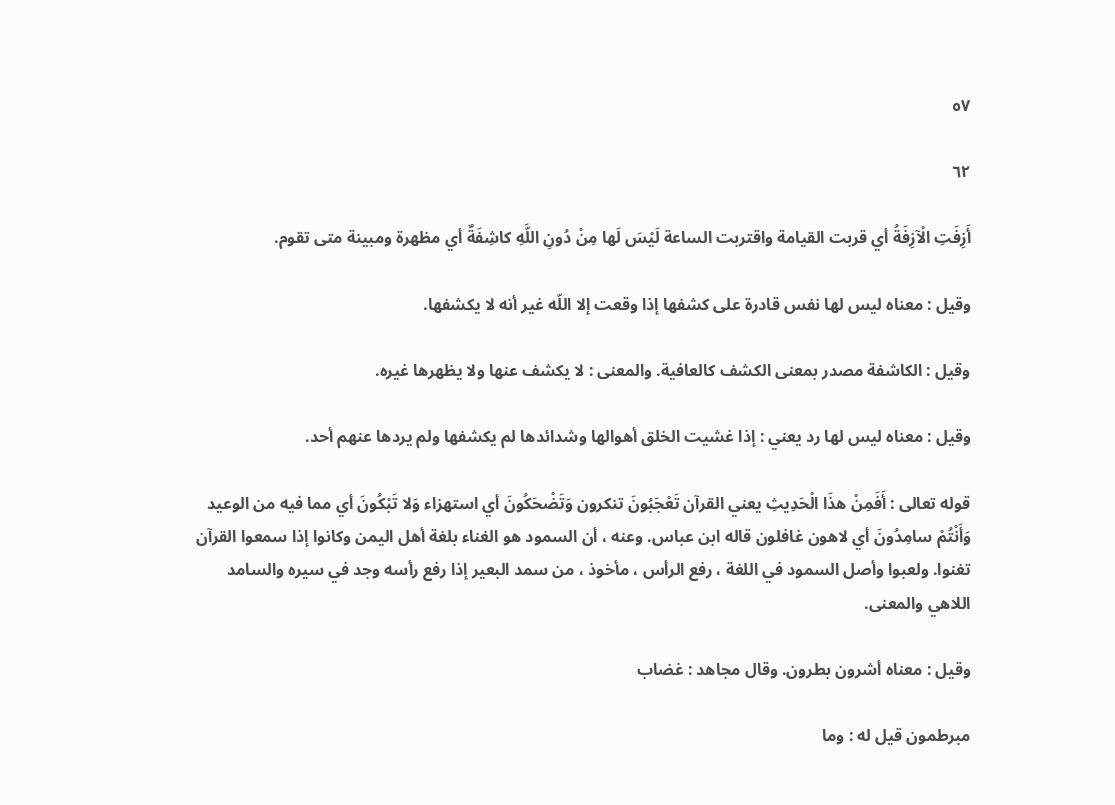٥٧

٦٢

أَزِفَتِ الْآزِفَةُ أي قربت القيامة واقتربت الساعة لَيْسَ لَها مِنْ دُونِ اللَّهِ كاشِفَةٌ أي مظهرة ومبينة متى تقوم.

وقيل : معناه ليس لها نفس قادرة على كشفها إذا وقعت إلا اللّه غير أنه لا يكشفها.

وقيل : الكاشفة مصدر بمعنى الكشف كالعافية. والمعنى : لا يكشف عنها ولا يظهرها غيره.

وقيل : معناه ليس لها رد يعني : إذا غشيت الخلق أهوالها وشدائدها لم يكشفها ولم يردها عنهم أحد.

قوله تعالى : أَفَمِنْ هذَا الْحَدِيثِ يعني القرآن تَعْجَبُونَ تنكرون وَتَضْحَكُونَ أي استهزاء وَلا تَبْكُونَ أي مما فيه من الوعيد وَأَنْتُمْ سامِدُونَ أي لاهون غافلون قاله ابن عباس. وعنه ، أن السمود هو الغناء بلغة أهل اليمن وكانوا إذا سمعوا القرآن تغنوا. ولعبوا وأصل السمود في اللغة ، رفع الرأس ، مأخوذ ، من سمد البعير إذا رفع رأسه وجد في سيره والسامد اللاهي والمعنى.

وقيل : معناه أشرون بطرون. وقال مجاهد : غضاب

مبرطمون قيل له : وما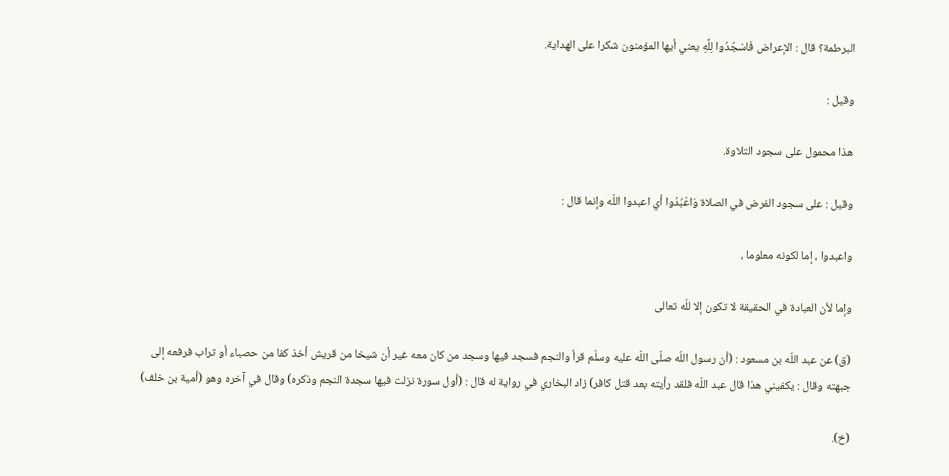البرطمة؟ قال : الإعراض فَاسْجُدُوا لِلَّهِ يعني أيها المؤمنون شكرا على الهداية.

وقيل :

هذا محمول على سجود التلاوة.

وقيل : على سجود الفرض في الصلاة وَاعْبُدُوا أي اعبدوا اللّه وإنما قال :

واعبدوا ، إما لكونه معلوما ،

وإما لأن العبادة في الحقيقة لا تكون إلا للّه تعالى

(ق) عن عبد اللّه بن مسعود : (أن رسول اللّه صلّى اللّه عليه وسلّم قرأ والنجم فسجد فيها وسجد من كان معه غير أن شيخا من قريش أخذ كفا من حصباء أو تراب فرفعه إلى جبهته وقال : يكفيني هذا قال عبد اللّه فلقد رأيته بعد قتل كافر) زاد البخاري في رواية له قال : (أول سورة نزلت فيها سجدة النجم وذكره) وقال في آخره وهو (أمية بن خلف)

(خ).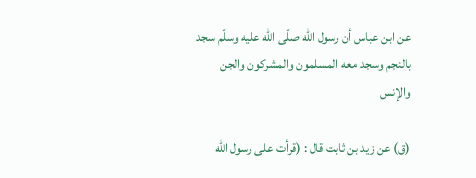عن ابن عباس أن رسول اللّه صلّى اللّه عليه وسلّم سجد بالنجم وسجد معه المسلمون والمشركون والجن والإنس

(ق) عن زيد بن ثابت قال : (قرأت على رسول اللّه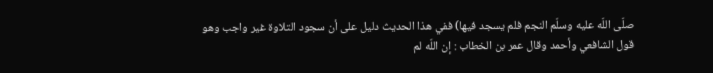صلّى اللّه عليه وسلّم النجم فلم يسجد فيها) ففي هذا الحديث دليل على أن سجود التلاوة غير واجب وهو قول الشافعي وأحمد وقال عمر بن الخطاب : إن اللّه لم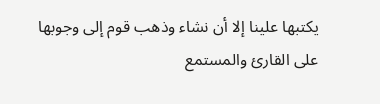يكتبها علينا إلا أن نشاء وذهب قوم إلى وجوبها على القارئ والمستمع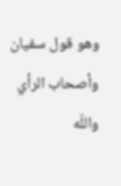وهو قول سفيان وأصحاب الرأي واللّه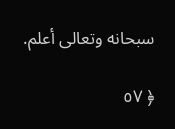سبحانه وتعالى أعلم.

﴿ ٥٧